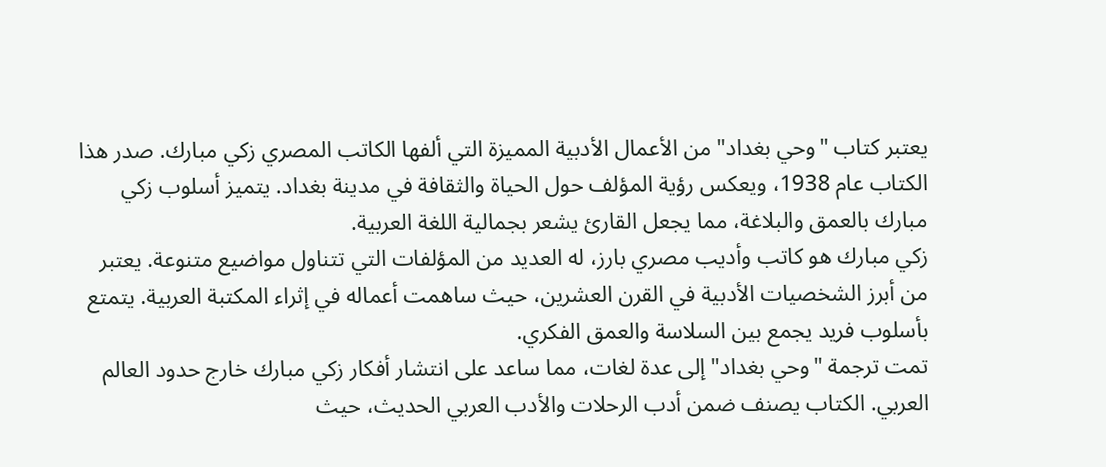يعتبر كتاب "وحي بغداد" من الأعمال الأدبية المميزة التي ألفها الكاتب المصري زكي مبارك. صدر هذا الكتاب عام 1938، ويعكس رؤية المؤلف حول الحياة والثقافة في مدينة بغداد. يتميز أسلوب زكي مبارك بالعمق والبلاغة، مما يجعل القارئ يشعر بجمالية اللغة العربية.
زكي مبارك هو كاتب وأديب مصري بارز، له العديد من المؤلفات التي تتناول مواضيع متنوعة. يعتبر من أبرز الشخصيات الأدبية في القرن العشرين، حيث ساهمت أعماله في إثراء المكتبة العربية. يتمتع بأسلوب فريد يجمع بين السلاسة والعمق الفكري.
تمت ترجمة "وحي بغداد" إلى عدة لغات، مما ساعد على انتشار أفكار زكي مبارك خارج حدود العالم العربي. الكتاب يصنف ضمن أدب الرحلات والأدب العربي الحديث، حيث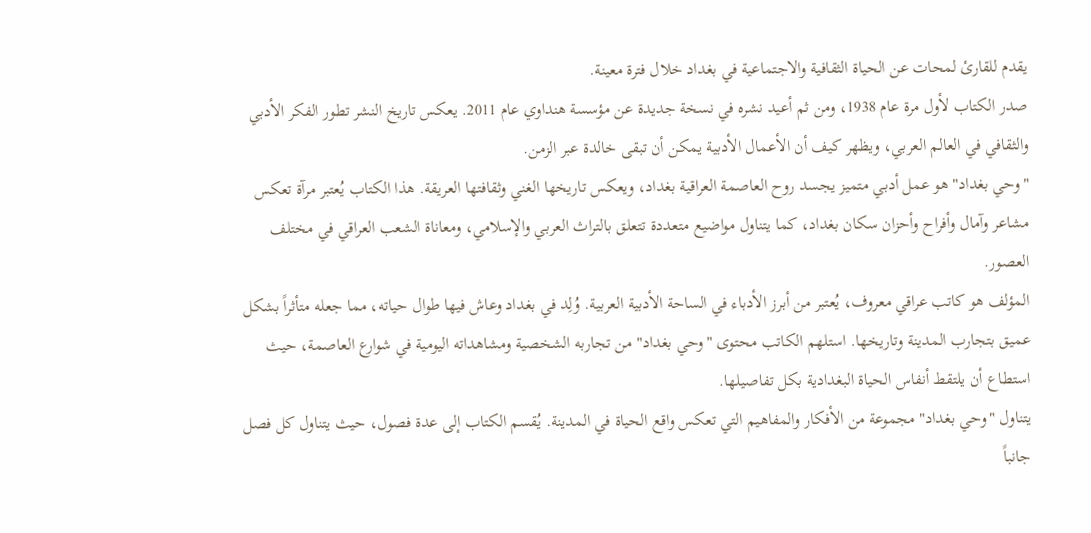يقدم للقارئ لمحات عن الحياة الثقافية والاجتماعية في بغداد خلال فترة معينة.
صدر الكتاب لأول مرة عام 1938، ومن ثم أعيد نشره في نسخة جديدة عن مؤسسة هنداوي عام 2011. يعكس تاريخ النشر تطور الفكر الأدبي والثقافي في العالم العربي، ويظهر كيف أن الأعمال الأدبية يمكن أن تبقى خالدة عبر الزمن.
"وحي بغداد" هو عمل أدبي متميز يجسد روح العاصمة العراقية بغداد، ويعكس تاريخها الغني وثقافتها العريقة. هذا الكتاب يُعتبر مرآة تعكس مشاعر وآمال وأفراح وأحزان سكان بغداد، كما يتناول مواضيع متعددة تتعلق بالتراث العربي والإسلامي، ومعاناة الشعب العراقي في مختلف العصور.
المؤلف هو كاتب عراقي معروف، يُعتبر من أبرز الأدباء في الساحة الأدبية العربية. وُلِد في بغداد وعاش فيها طوال حياته، مما جعله متأثراً بشكل عميق بتجارب المدينة وتاريخها. استلهم الكاتب محتوى "وحي بغداد" من تجاربه الشخصية ومشاهداته اليومية في شوارع العاصمة، حيث استطاع أن يلتقط أنفاس الحياة البغدادية بكل تفاصيلها.
يتناول "وحي بغداد" مجموعة من الأفكار والمفاهيم التي تعكس واقع الحياة في المدينة. يُقسم الكتاب إلى عدة فصول، حيث يتناول كل فصل جانباً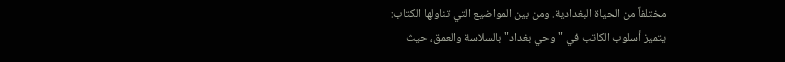مختلفاً من الحياة البغدادية. ومن بين المواضيع التي تناولها الكتاب:
يتميز أسلوب الكاتب في "وحي بغداد" بالسلاسة والعمق، حيث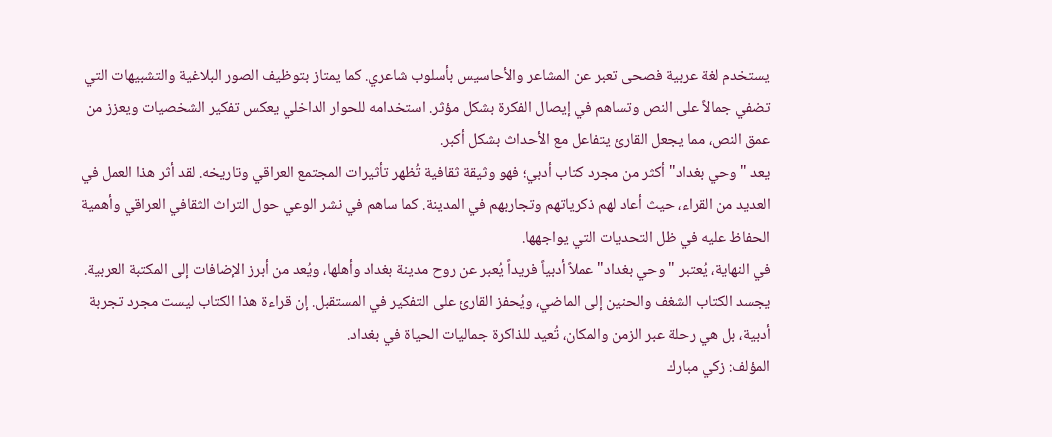يستخدم لغة عربية فصحى تعبر عن المشاعر والأحاسيس بأسلوب شاعري. كما يمتاز بتوظيف الصور البلاغية والتشبيهات التي تضفي جمالاً على النص وتساهم في إيصال الفكرة بشكل مؤثر. استخدامه للحوار الداخلي يعكس تفكير الشخصيات ويعزز من عمق النص، مما يجعل القارئ يتفاعل مع الأحداث بشكل أكبر.
يعد "وحي بغداد" أكثر من مجرد كتاب أدبي؛ فهو وثيقة ثقافية تُظهر تأثيرات المجتمع العراقي وتاريخه. لقد أثر هذا العمل في العديد من القراء، حيث أعاد لهم ذكرياتهم وتجاربهم في المدينة. كما ساهم في نشر الوعي حول التراث الثقافي العراقي وأهمية الحفاظ عليه في ظل التحديات التي يواجهها.
في النهاية، يُعتبر "وحي بغداد" عملاً أدبياً فريداً يُعبر عن روح مدينة بغداد وأهلها، ويُعد من أبرز الإضافات إلى المكتبة العربية. يجسد الكتاب الشغف والحنين إلى الماضي، ويُحفز القارئ على التفكير في المستقبل. إن قراءة هذا الكتاب ليست مجرد تجربة أدبية، بل هي رحلة عبر الزمن والمكان، تُعيد للذاكرة جماليات الحياة في بغداد.
المؤلف: زكي مبارك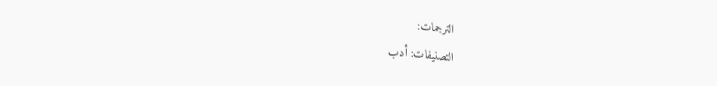الترجمات:
التصنيفات: أدب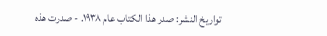تواريخ النشر: صدر هذا الكتاب عام ١٩٣٨. - صدرت هذه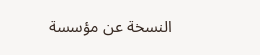النسخة عن مؤسسة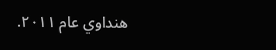هنداوي عام ٢٠١١.